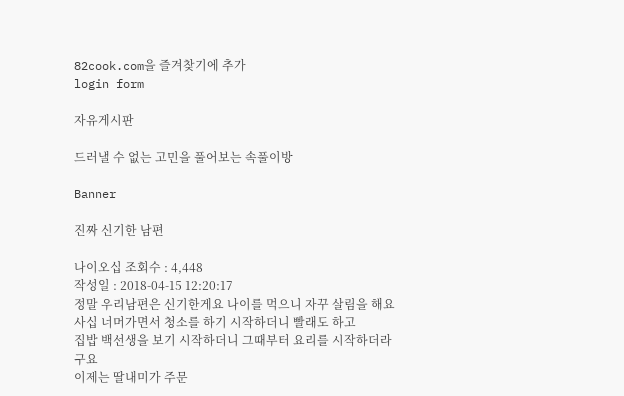82cook.com을 즐겨찾기에 추가
login form

자유게시판

드러낼 수 없는 고민을 풀어보는 속풀이방

Banner

진짜 신기한 남편

나이오십 조회수 : 4,448
작성일 : 2018-04-15 12:20:17
정말 우리남편은 신기한게요 나이를 먹으니 자꾸 살림을 해요
사십 너머가면서 청소를 하기 시작하더니 빨래도 하고
집밥 백선생을 보기 시작하더니 그때부터 요리를 시작하더라구요
이제는 딸내미가 주문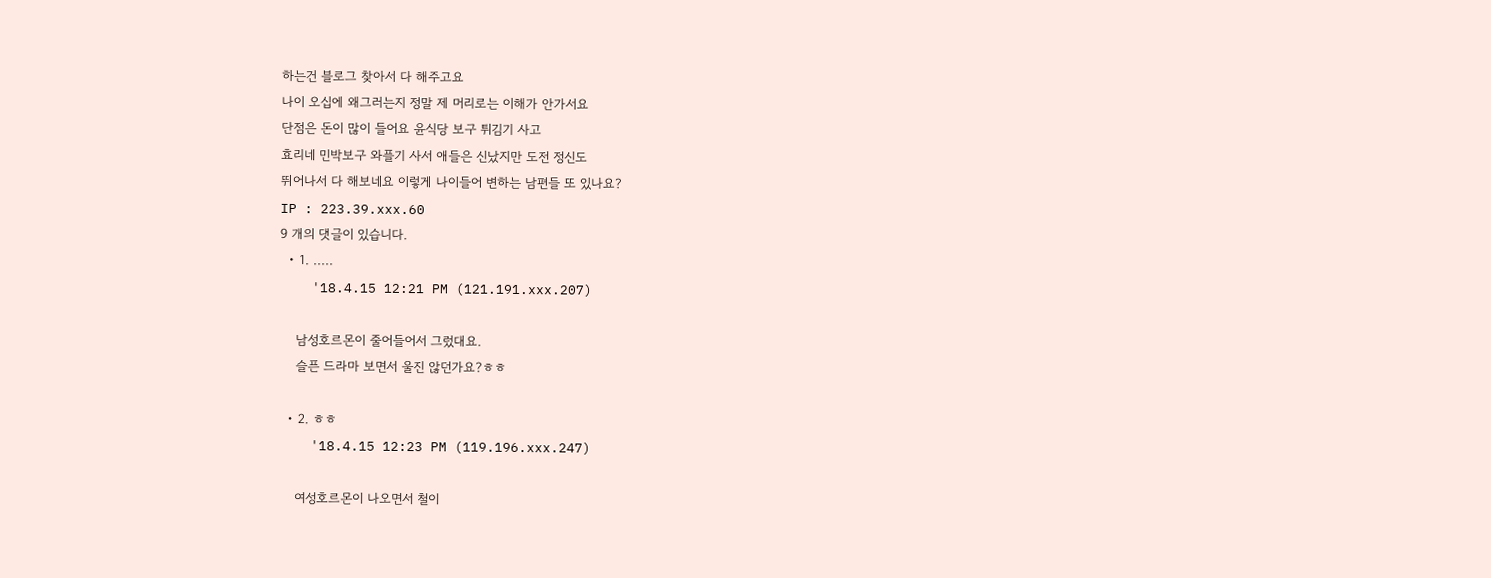하는건 블로그 찾아서 다 해주고요
나이 오십에 왜그러는지 정말 제 머리로는 이해가 안가서요
단점은 돈이 많이 들어요 윤식당 보구 튀김기 사고
효리네 민박보구 와플기 사서 애들은 신났지만 도전 정신도
뛰어나서 다 해보네요 이렇게 나이들어 변하는 남편들 또 있나요?
IP : 223.39.xxx.60
9 개의 댓글이 있습니다.
  • 1. .....
    '18.4.15 12:21 PM (121.191.xxx.207)

    남성호르몬이 줄어들어서 그렀대요.
    슬픈 드라마 보면서 울진 않던가요?ㅎㅎ

  • 2. ㅎㅎ
    '18.4.15 12:23 PM (119.196.xxx.247)

    여성호르몬이 나오면서 철이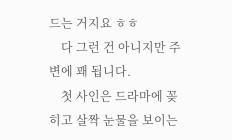드는 거지요 ㅎㅎ
    다 그런 건 아니지만 주변에 꽤 됩니다.
    첫 사인은 드라마에 꽂히고 살짝 눈물을 보이는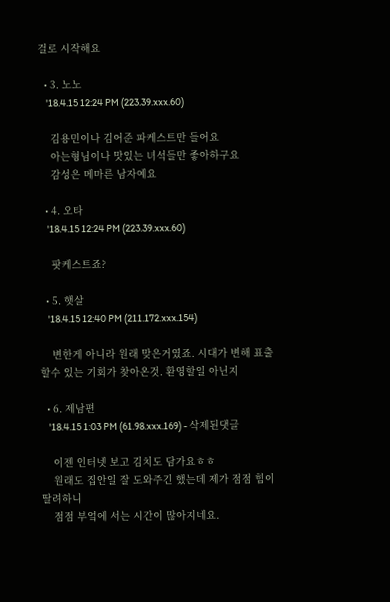걸로 시작해요

  • 3. 노노
    '18.4.15 12:24 PM (223.39.xxx.60)

    김용민이나 김어준 파케스트만 들어요
    아는형님이나 맛있는 녀석들만 좋아하구요
    감성은 메마른 남자예요

  • 4. 오타
    '18.4.15 12:24 PM (223.39.xxx.60)

    팟케스트죠?

  • 5. 햇살
    '18.4.15 12:40 PM (211.172.xxx.154)

    변한게 아니라 원래 맞은거였죠. 시대가 변해 표출할수 있는 기회가 찾아온것. 환영할일 아닌지

  • 6. 제남편
    '18.4.15 1:03 PM (61.98.xxx.169) - 삭제된댓글

    이젠 인터넷 보고 김치도 담가요ㅎㅎ
    원래도 집안일 잘 도와주긴 했는데 제가 점점 힘이 딸려하니
    점점 부엌에 서는 시간이 많아지네요.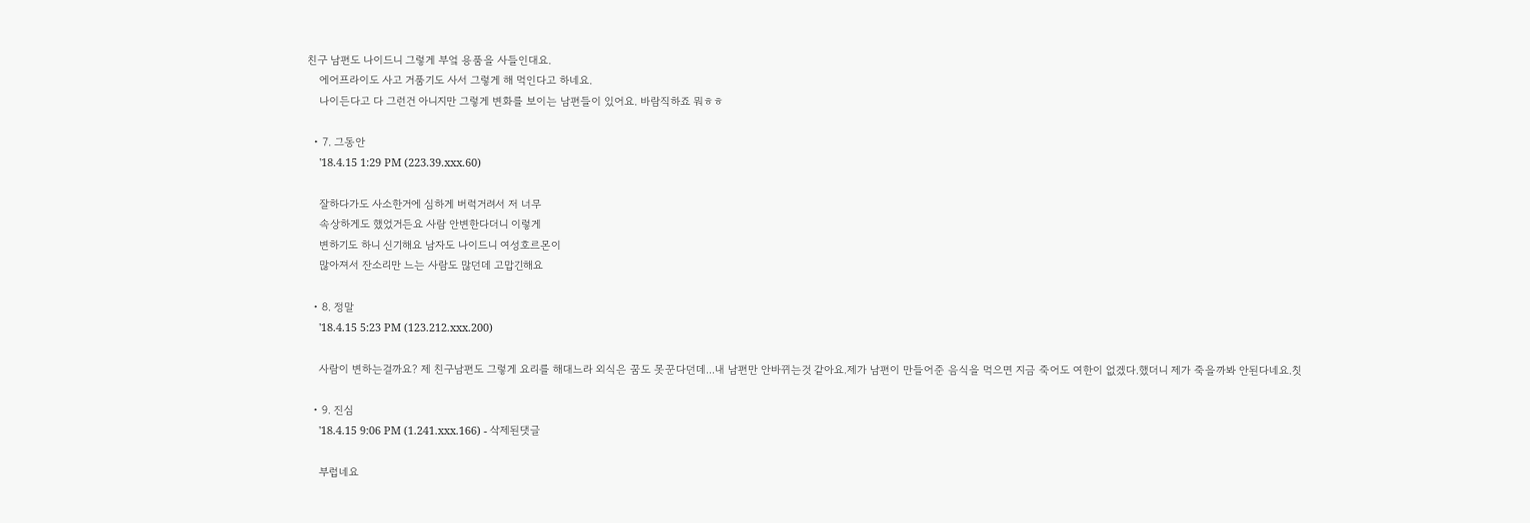친구 남편도 나이드니 그렇게 부엌 용품을 사들인대요.
    에어프라이도 사고 거품기도 사서 그렇게 해 먹인다고 하네요.
    나이든다고 다 그런건 아니지만 그렇게 변화를 보이는 남편들이 있어요. 바람직하죠 뭐ㅎㅎ

  • 7. 그동안
    '18.4.15 1:29 PM (223.39.xxx.60)

    잘하다가도 사소한거에 심하게 버럭거려서 저 너무
    속상하게도 했었거든요 사람 안변한다더니 이렇게
    변하기도 하니 신기해요 남자도 나이드니 여성호르몬이
    많아져서 잔소리만 느는 사람도 많던데 고맙긴해요

  • 8. 정말
    '18.4.15 5:23 PM (123.212.xxx.200)

    사람이 변하는걸까요? 제 친구남편도 그렇게 요리를 해대느라 외식은 꿈도 못꾼다던데...내 남편만 안바뀌는것 같아요.제가 남편이 만들어준 음식을 먹으면 지금 죽어도 여한이 없겠다.했더니 제가 죽을까봐 안된다네요.칫

  • 9. 진심
    '18.4.15 9:06 PM (1.241.xxx.166) - 삭제된댓글

    부럽네요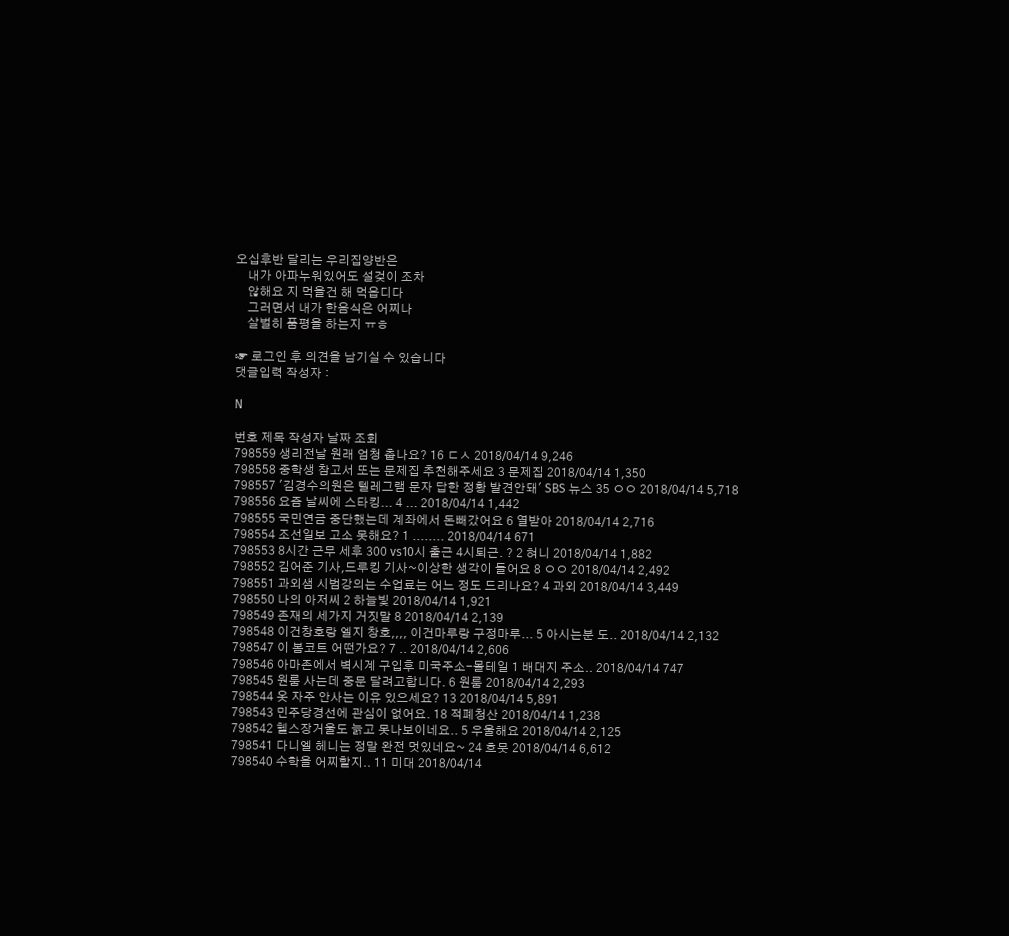오십후반 달리는 우리집양반은
    내가 아파누워있어도 설겆이 조차
    않해요 지 먹을건 해 먹읍디다
    그러면서 내가 한음식은 어찌나
    살벌히 품평을 하는지 ㅠㅎ

☞ 로그인 후 의견을 남기실 수 있습니다
댓글입력 작성자 :

N

번호 제목 작성자 날짜 조회
798559 생리전날 원래 엄청 춥나요? 16 ㄷㅅ 2018/04/14 9,246
798558 중학생 참고서 또는 문제집 추천해주세요 3 문제집 2018/04/14 1,350
798557 '김경수의원은 텔레그램 문자 답한 정황 발견안돼' SBS 뉴스 35 ㅇㅇ 2018/04/14 5,718
798556 요즘 날씨에 스타킹... 4 ... 2018/04/14 1,442
798555 국민연금 중단했는데 계좌에서 돈빼갔어요 6 열받아 2018/04/14 2,716
798554 조선일보 고소 못해요? 1 ........ 2018/04/14 671
798553 8시간 근무 세후 300 vs10시 출근 4시퇴근. ? 2 혀니 2018/04/14 1,882
798552 김어준 기사,드루킹 기사~이상한 생각이 들어요 8 ㅇㅇ 2018/04/14 2,492
798551 과외샘 시범강의는 수업료는 어느 정도 드리나요? 4 과외 2018/04/14 3,449
798550 나의 아저씨 2 하늘빛 2018/04/14 1,921
798549 존재의 세가지 거짓말 8 2018/04/14 2,139
798548 이건창호랑 엘지 창호,,,, 이건마루랑 구정마루... 5 아시는분 도.. 2018/04/14 2,132
798547 이 봄코트 어떤가요? 7 .. 2018/04/14 2,606
798546 아마존에서 벽시계 구입후 미국주소-몰테일 1 배대지 주소.. 2018/04/14 747
798545 원룸 사는데 중문 달려고합니다. 6 원룸 2018/04/14 2,293
798544 옷 자주 안사는 이유 있으세요? 13 2018/04/14 5,891
798543 민주당경선에 관심이 없어요. 18 적폐청산 2018/04/14 1,238
798542 헬스장거울도 늙고 못나보이네요.. 5 우울해요 2018/04/14 2,125
798541 다니엘 헤니는 정말 완전 멋있네요~ 24 흐뭇 2018/04/14 6,612
798540 수학을 어찌할지.. 11 미대 2018/04/14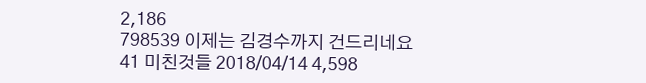2,186
798539 이제는 김경수까지 건드리네요 41 미친것들 2018/04/14 4,598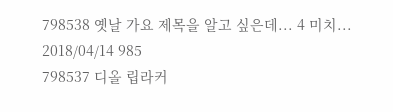798538 옛날 가요 제목을 알고 싶은데... 4 미치... 2018/04/14 985
798537 디올 립라커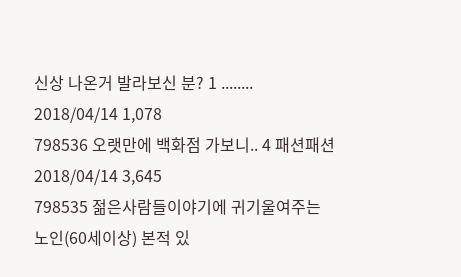신상 나온거 발라보신 분? 1 ........ 2018/04/14 1,078
798536 오랫만에 백화점 가보니.. 4 패션패션 2018/04/14 3,645
798535 젊은사람들이야기에 귀기울여주는 노인(60세이상) 본적 있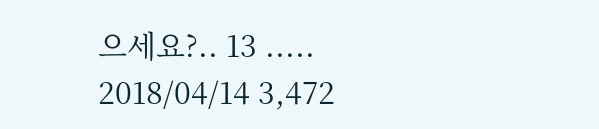으세요?.. 13 ..... 2018/04/14 3,472